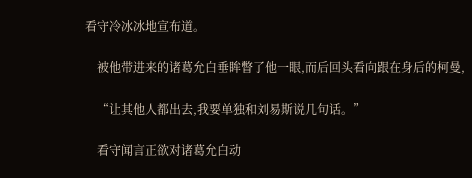看守冷冰冰地宣布道。

    被他带进来的诸葛允白垂眸瞥了他一眼,而后回头看向跟在身后的柯曼,

    “让其他人都出去,我要单独和刘易斯说几句话。”

    看守闻言正欲对诸葛允白动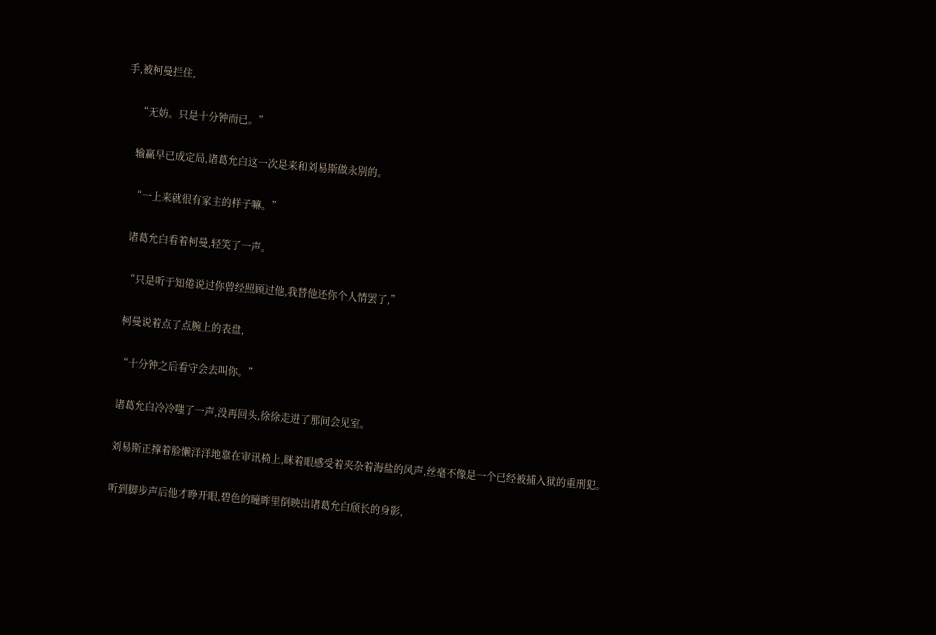手,被柯曼拦住,

    “无妨。只是十分钟而已。”

    输赢早已成定局,诸葛允白这一次是来和刘易斯做永别的。

    “一上来就很有家主的样子嘛。”

    诸葛允白看着柯曼,轻笑了一声。

    “只是听于知倦说过你曾经照顾过他,我替他还你个人情罢了,”

    柯曼说着点了点腕上的表盘,

    “十分钟之后看守会去叫你。”

    诸葛允白冷冷嗤了一声,没再回头,徐徐走进了那间会见室。

    刘易斯正撑着脸懒洋洋地靠在审讯椅上,眯着眼感受着夹杂着海盐的风声,丝毫不像是一个已经被捕入狱的重刑犯。

    听到脚步声后他才睁开眼,碧色的瞳眸里倒映出诸葛允白颀长的身影,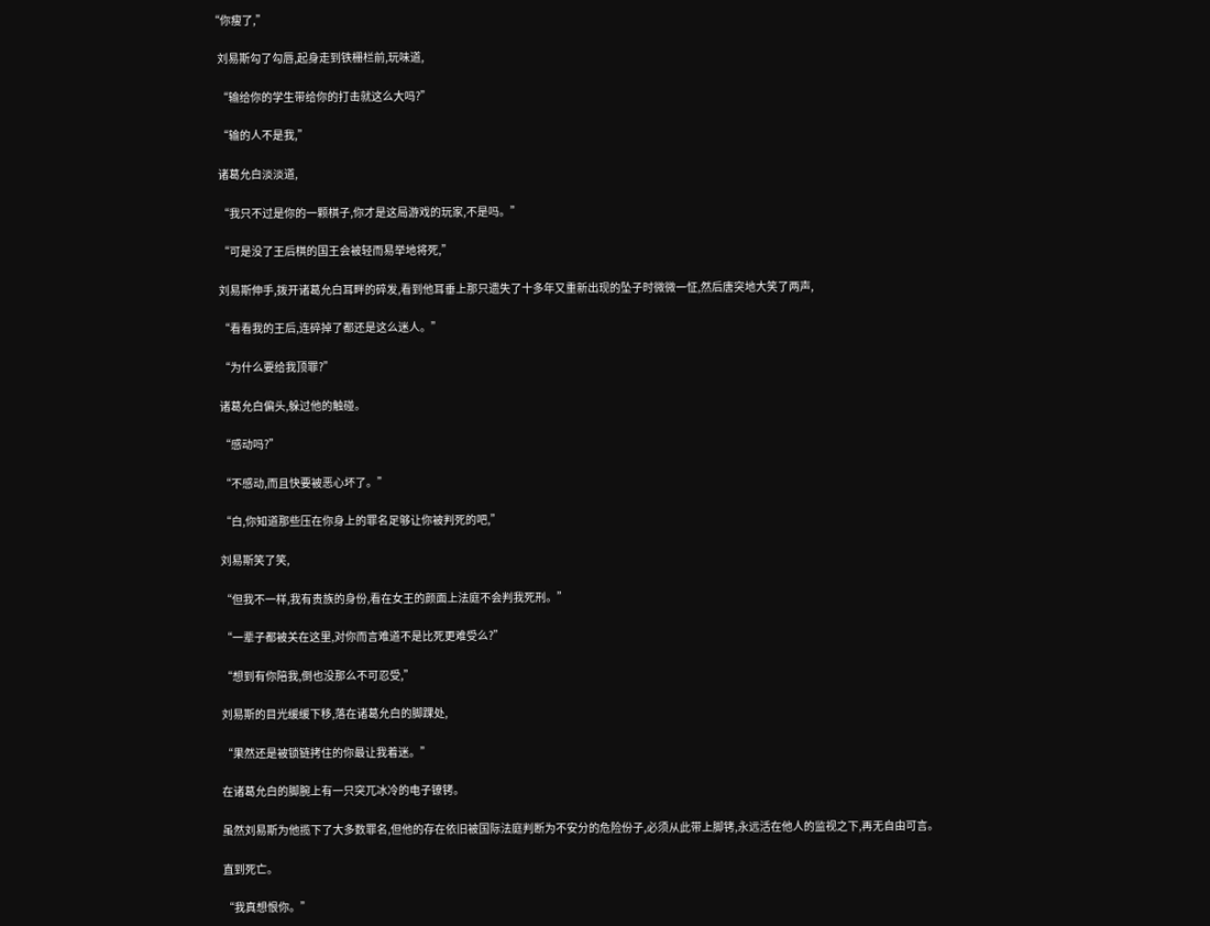“你瘦了,”

    刘易斯勾了勾唇,起身走到铁栅栏前,玩味道,

    “输给你的学生带给你的打击就这么大吗?”

    “输的人不是我,”

    诸葛允白淡淡道,

    “我只不过是你的一颗棋子,你才是这局游戏的玩家,不是吗。”

    “可是没了王后棋的国王会被轻而易举地将死,”

    刘易斯伸手,拨开诸葛允白耳畔的碎发,看到他耳垂上那只遗失了十多年又重新出现的坠子时微微一怔,然后唐突地大笑了两声,

    “看看我的王后,连碎掉了都还是这么迷人。”

    “为什么要给我顶罪?”

    诸葛允白偏头,躲过他的触碰。

    “感动吗?”

    “不感动,而且快要被恶心坏了。”

    “白,你知道那些压在你身上的罪名足够让你被判死的吧,”

    刘易斯笑了笑,

    “但我不一样,我有贵族的身份,看在女王的颜面上法庭不会判我死刑。”

    “一辈子都被关在这里,对你而言难道不是比死更难受么?”

    “想到有你陪我,倒也没那么不可忍受,”

    刘易斯的目光缓缓下移,落在诸葛允白的脚踝处,

    “果然还是被锁链拷住的你最让我着迷。”

    在诸葛允白的脚腕上有一只突兀冰冷的电子镣铐。

    虽然刘易斯为他揽下了大多数罪名,但他的存在依旧被国际法庭判断为不安分的危险份子,必须从此带上脚铐,永远活在他人的监视之下,再无自由可言。

    直到死亡。

    “我真想恨你。”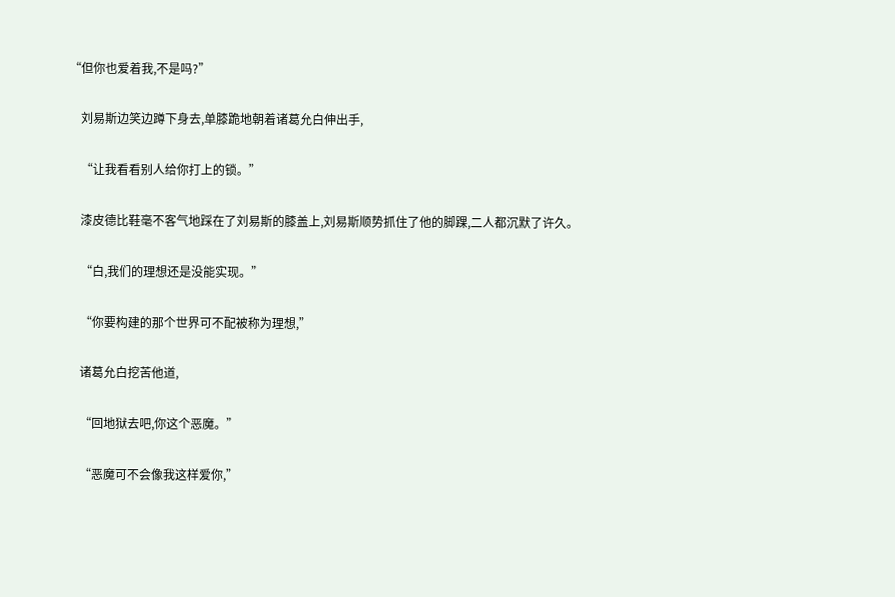“但你也爱着我,不是吗?”

    刘易斯边笑边蹲下身去,单膝跪地朝着诸葛允白伸出手,

    “让我看看别人给你打上的锁。”

    漆皮德比鞋毫不客气地踩在了刘易斯的膝盖上,刘易斯顺势抓住了他的脚踝,二人都沉默了许久。

    “白,我们的理想还是没能实现。”

    “你要构建的那个世界可不配被称为理想,”

    诸葛允白挖苦他道,

    “回地狱去吧,你这个恶魔。”

    “恶魔可不会像我这样爱你,”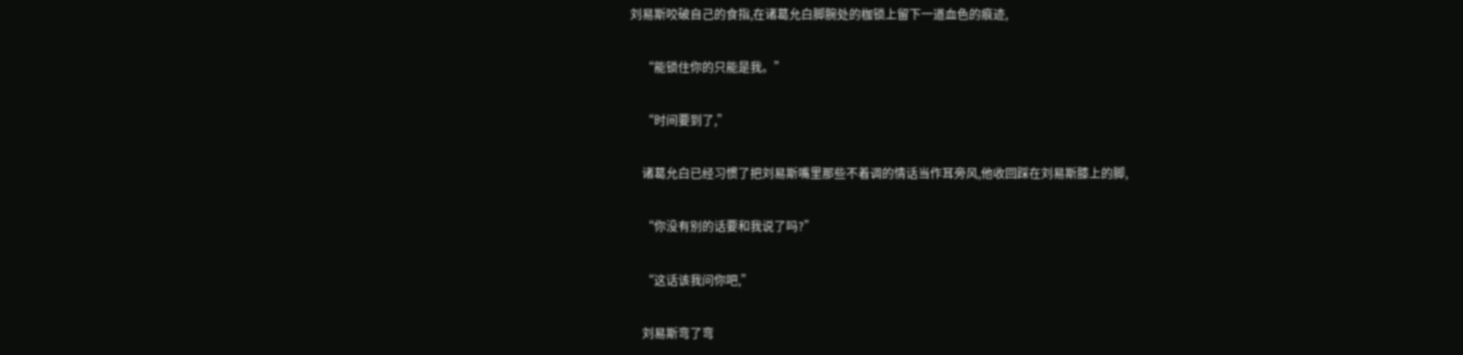刘易斯咬破自己的食指,在诸葛允白脚腕处的枷锁上留下一道血色的痕迹,

    “能锁住你的只能是我。”

    “时间要到了,”

    诸葛允白已经习惯了把刘易斯嘴里那些不着调的情话当作耳旁风,他收回踩在刘易斯膝上的脚,

    “你没有别的话要和我说了吗?”

    “这话该我问你吧,”

    刘易斯弯了弯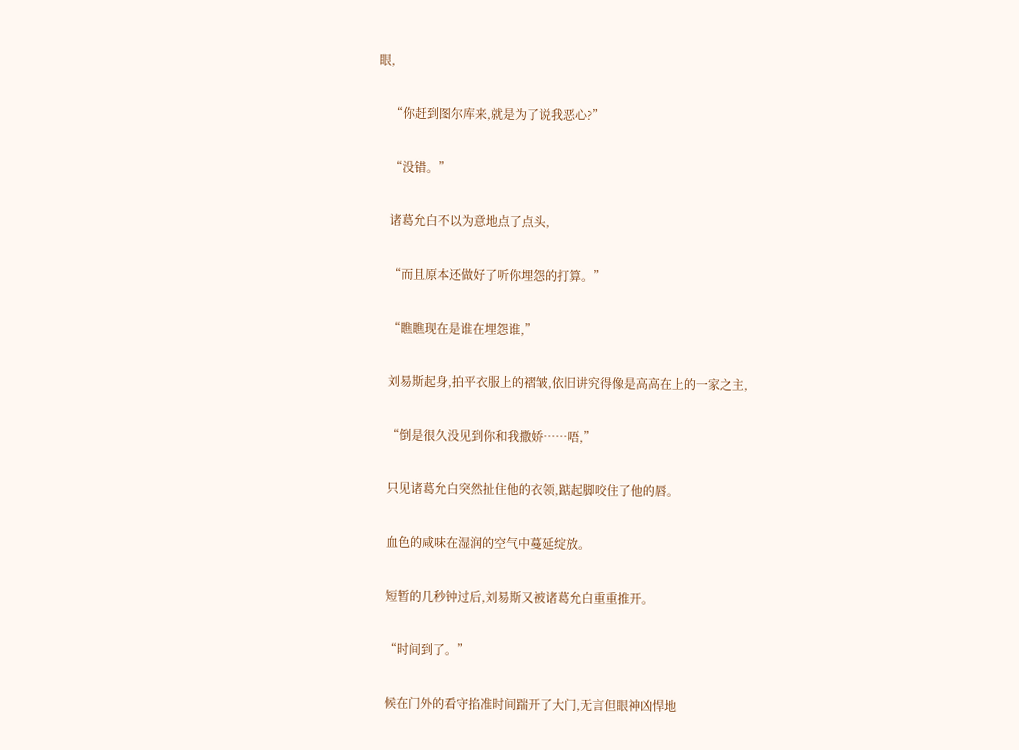眼,

    “你赶到图尔库来,就是为了说我恶心?”

    “没错。”

    诸葛允白不以为意地点了点头,

    “而且原本还做好了听你埋怨的打算。”

    “瞧瞧现在是谁在埋怨谁,”

    刘易斯起身,拍平衣服上的褶皱,依旧讲究得像是高高在上的一家之主,

    “倒是很久没见到你和我撒娇……唔,”

    只见诸葛允白突然扯住他的衣领,踮起脚咬住了他的唇。

    血色的咸味在湿润的空气中蔓延绽放。

    短暂的几秒钟过后,刘易斯又被诸葛允白重重推开。

    “时间到了。”

    候在门外的看守掐准时间踹开了大门,无言但眼神凶悍地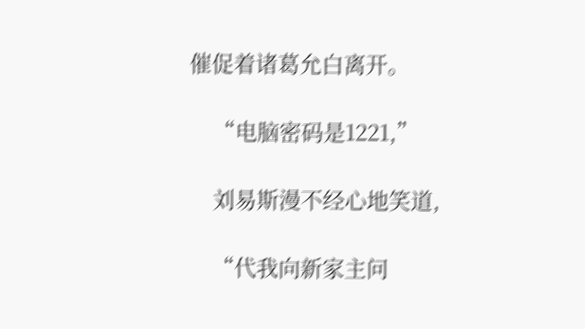催促着诸葛允白离开。

    “电脑密码是1221,”

    刘易斯漫不经心地笑道,

    “代我向新家主问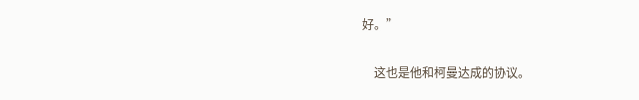好。”

    这也是他和柯曼达成的协议。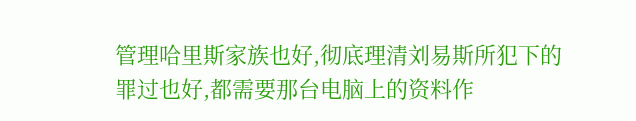管理哈里斯家族也好,彻底理清刘易斯所犯下的罪过也好,都需要那台电脑上的资料作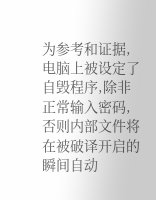为参考和证据,电脑上被设定了自毁程序,除非正常输入密码,否则内部文件将在被破译开启的瞬间自动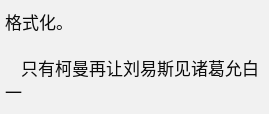格式化。

    只有柯曼再让刘易斯见诸葛允白一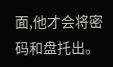面,他才会将密码和盘托出。